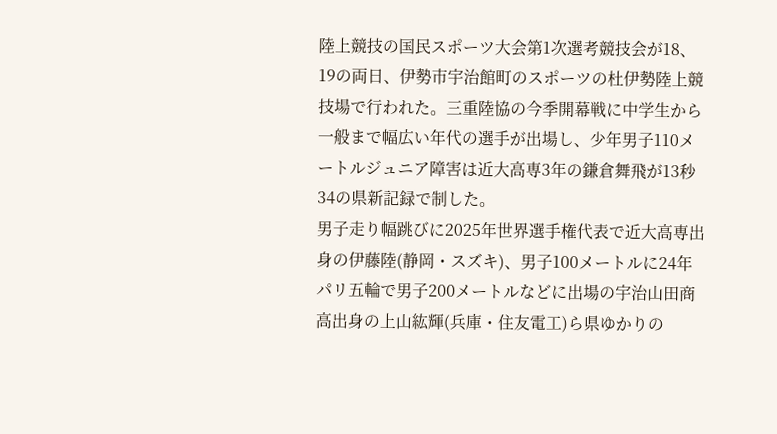陸上競技の国民スポーツ大会第1次選考競技会が18、19の両日、伊勢市宇治館町のスポーツの杜伊勢陸上競技場で行われた。三重陸協の今季開幕戦に中学生から一般まで幅広い年代の選手が出場し、少年男子110メートルジュニア障害は近大高専3年の鎌倉舞飛が13秒34の県新記録で制した。
男子走り幅跳びに2025年世界選手権代表で近大高専出身の伊藤陸(静岡・スズキ)、男子100メートルに24年パリ五輪で男子200メートルなどに出場の宇治山田商高出身の上山紘輝(兵庫・住友電工)ら県ゆかりの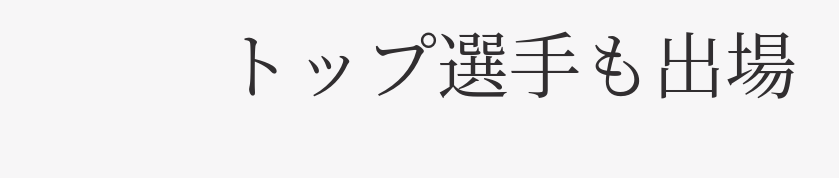トップ選手も出場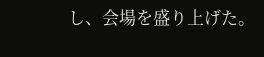し、会場を盛り上げた。